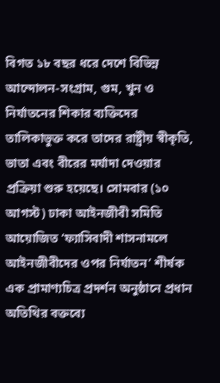বিগত ১৮ বছর ধরে দেশে বিভিন্ন আন্দোলন-সংগ্রাম, গুম, খুন ও নির্যাতনের শিকার ব্যক্তিদের তালিকাভুক্ত করে তাদের রাষ্ট্রীয় স্বীকৃতি, ভাতা এবং বীরের মর্যাদা দেওয়ার প্রক্রিয়া শুরু হয়েছে। সোমবার (১০ আগস্ট) ঢাকা আইনজীবী সমিতি আয়োজিত ‘ফ্যাসিবাদী শাসনামলে আইনজীবীদের ওপর নির্যাতন’ শীর্ষক এক প্রামাণ্যচিত্র প্রদর্শন অনুষ্ঠানে প্রধান অতিথির বক্তব্যে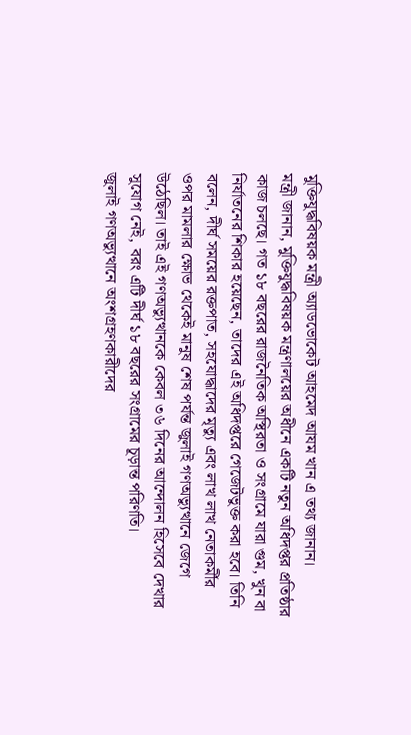মুক্তিযুদ্ধবিষয়ক মন্ত্রী অ্যাডভোকেট আহমেদ আযম খান এ তথ্য জানান।
মন্ত্রী জানান, মুক্তিযুদ্ধবিষয়ক মন্ত্রণালয়ের অধীনে একটি নতুন অধিদপ্তর প্রতিষ্ঠার কাজ চলছে। গত ১৮ বছরের রাজনৈতিক অস্থিরতা ও সংগ্রামে যারা গুম, খুন বা নির্যাতনের শিকার হয়েছেন, তাদের এই অধিদপ্তরে গেজেটভুক্ত করা হবে। তিনি বলেন, দীর্ঘ সময়ের রক্তপাত, সহযোদ্ধাদের মৃত্যু এবং লাখ লাখ নেতাকর্মীর ওপর মামলার ক্ষোভ থেকেই মানুষ শেষ পর্যন্ত জুলাই গণঅভ্যুত্থানে জেগে উঠেছিল। তাই এই গণঅভ্যুত্থানকে কেবল ৩৬ দিনের আন্দোলন হিসেবে দেখার সুযোগ নেই, বরং এটি দীর্ঘ ১৮ বছরের সংগ্রামের চূড়ান্ত পরিণতি।
জুলাই গণঅভ্যুত্থানে অংশগ্রহণকারীদের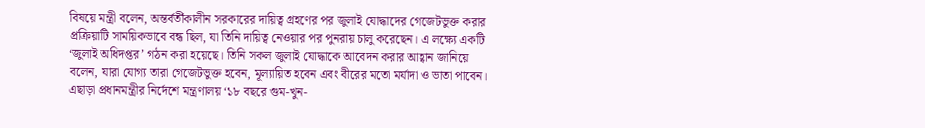বিষয়ে মন্ত্রী বলেন, অন্তর্বর্তীকালীন সরকারের দায়িত্ব গ্রহণের পর জুলাই যোদ্ধাদের গেজেটভুক্ত করার প্রক্রিয়াটি সাময়িকভাবে বন্ধ ছিল, যা তিনি দায়িত্ব নেওয়ার পর পুনরায় চালু করেছেন। এ লক্ষ্যে একটি ‘জুলাই অধিদপ্তর’ গঠন করা হয়েছে। তিনি সকল জুলাই যোদ্ধাকে আবেদন করার আহ্বান জানিয়ে বলেন, যারা যোগ্য তারা গেজেটভুক্ত হবেন, মূল্যায়িত হবেন এবং বীরের মতো মর্যাদা ও ভাতা পাবেন।
এছাড়া প্রধানমন্ত্রীর নির্দেশে মন্ত্রণালয় ‘১৮ বছরে গুম-খুন-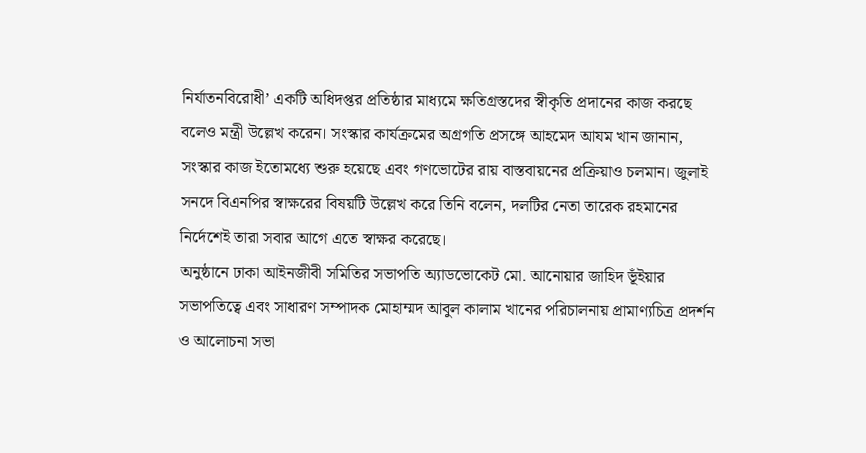নির্যাতনবিরোধী’ একটি অধিদপ্তর প্রতিষ্ঠার মাধ্যমে ক্ষতিগ্রস্তদের স্বীকৃতি প্রদানের কাজ করছে বলেও মন্ত্রী উল্লেখ করেন। সংস্কার কার্যক্রমের অগ্রগতি প্রসঙ্গে আহমেদ আযম খান জানান, সংস্কার কাজ ইতোমধ্যে শুরু হয়েছে এবং গণভোটের রায় বাস্তবায়নের প্রক্রিয়াও চলমান। জুলাই সনদে বিএনপির স্বাক্ষরের বিষয়টি উল্লেখ করে তিনি বলেন, দলটির নেতা তারেক রহমানের নির্দেশেই তারা সবার আগে এতে স্বাক্ষর করেছে।
অনুষ্ঠানে ঢাকা আইনজীবী সমিতির সভাপতি অ্যাডভোকেট মো. আনোয়ার জাহিদ ভূঁইয়ার সভাপতিত্বে এবং সাধারণ সম্পাদক মোহাম্মদ আবুল কালাম খানের পরিচালনায় প্রামাণ্যচিত্র প্রদর্শন ও আলোচনা সভা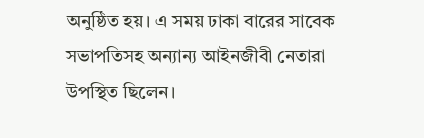অনুষ্ঠিত হয়। এ সময় ঢাকা বারের সাবেক সভাপতিসহ অন্যান্য আইনজীবী নেতারা উপস্থিত ছিলেন।